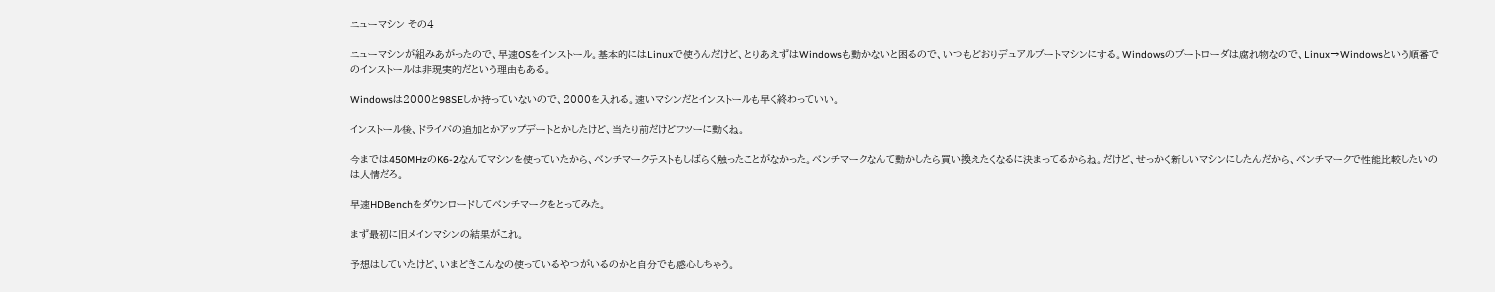ニューマシン その4

ニューマシンが組みあがったので、早速OSをインストール。基本的にはLinuxで使うんだけど、とりあえずはWindowsも動かないと困るので、いつもどおりデュアルブートマシンにする。Windowsのブートローダは腐れ物なので、Linux→Windowsという順番でのインストールは非現実的だという理由もある。

Windowsは2000と98SEしか持っていないので、2000を入れる。速いマシンだとインストールも早く終わっていい。

インストール後、ドライバの追加とかアップデートとかしたけど、当たり前だけどフツーに動くね。

今までは450MHzのK6-2なんてマシンを使っていたから、ベンチマークテストもしばらく触ったことがなかった。ベンチマークなんて動かしたら買い換えたくなるに決まってるからね。だけど、せっかく新しいマシンにしたんだから、ベンチマークで性能比較したいのは人情だろ。

早速HDBenchをダウンロードしてベンチマークをとってみた。

まず最初に旧メインマシンの結果がこれ。

予想はしていたけど、いまどきこんなの使っているやつがいるのかと自分でも感心しちゃう。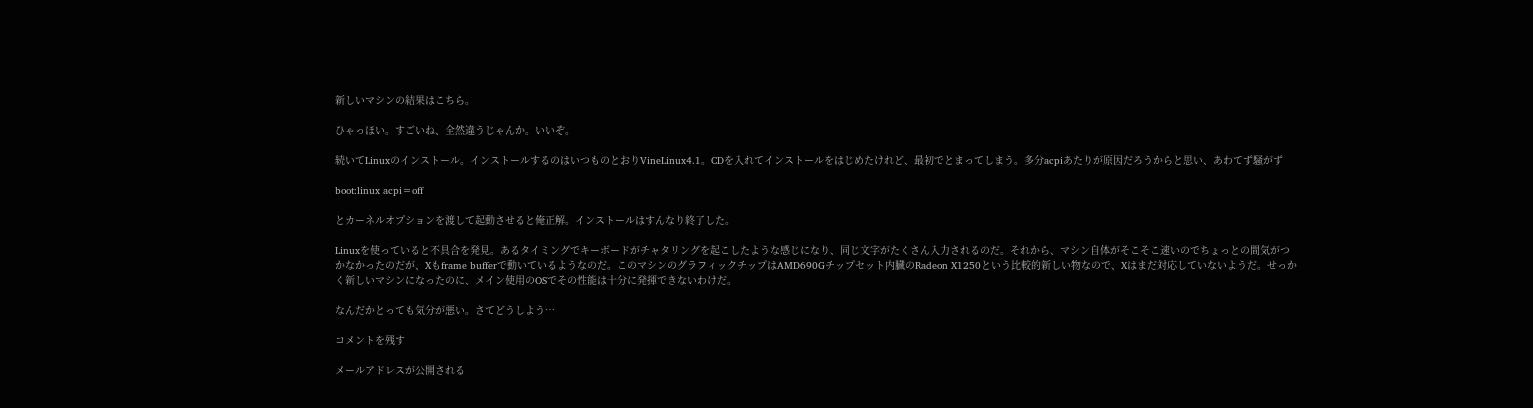新しいマシンの結果はこちら。

ひゃっほい。すごいね、全然違うじゃんか。いいぞ。

続いてLinuxのインストール。インストールするのはいつものとおりVineLinux4.1。CDを入れてインストールをはじめたけれど、最初でとまってしまう。多分acpiあたりが原因だろうからと思い、あわてず騒がず

boot:linux acpi=off

とカーネルオプションを渡して起動させると俺正解。インストールはすんなり終了した。

Linuxを使っていると不具合を発見。あるタイミングでキーボードがチャタリングを起こしたような感じになり、同じ文字がたくさん入力されるのだ。それから、マシン自体がそこそこ速いのでちょっとの間気がつかなかったのだが、Xもframe bufferで動いているようなのだ。このマシンのグラフィックチップはAMD690Gチップセット内臓のRadeon X1250という比較的新しい物なので、Xはまだ対応していないようだ。せっかく新しいマシンになったのに、メイン使用のOSでその性能は十分に発揮できないわけだ。

なんだかとっても気分が悪い。さてどうしよう…

コメントを残す

メールアドレスが公開される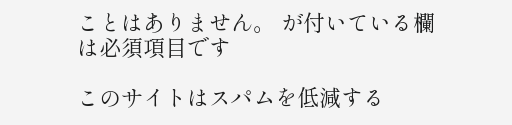ことはありません。 が付いている欄は必須項目です

このサイトはスパムを低減する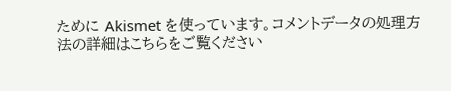ために Akismet を使っています。コメントデータの処理方法の詳細はこちらをご覧ください